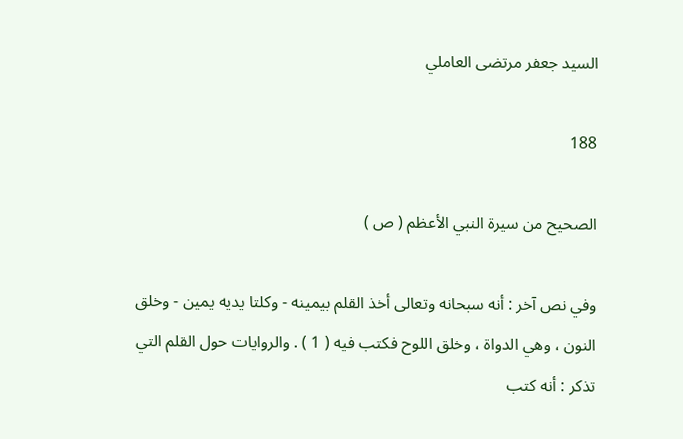السيد جعفر مرتضى العاملي

188

الصحيح من سيرة النبي الأعظم ( ص )

وفي نص آخر : أنه سبحانه وتعالى أخذ القلم بيمينه - وكلتا يديه يمين - وخلق النون ، وهي الدواة ، وخلق اللوح فكتب فيه ( 1 ) . والروايات حول القلم التي تذكر : أنه كتب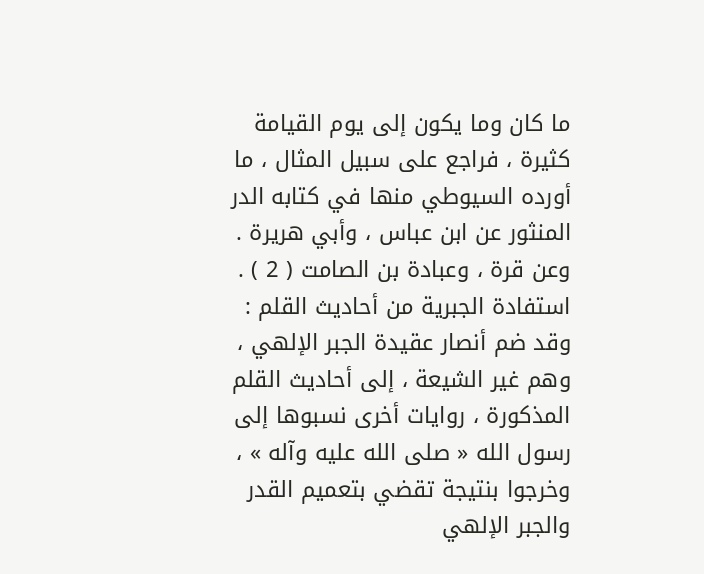ما كان وما يكون إلى يوم القيامة كثيرة ، فراجع على سبيل المثال ، ما أورده السيوطي منها في كتابه الدر المنثور عن ابن عباس ، وأبي هريرة . وعن قرة ، وعبادة بن الصامت ( 2 ) . استفادة الجبرية من أحاديث القلم : وقد ضم أنصار عقيدة الجبر الإلهي ، وهم غير الشيعة ، إلى أحاديث القلم المذكورة ، روايات أخرى نسبوها إلى رسول الله « صلى الله عليه وآله » ، وخرجوا بنتيجة تقضي بتعميم القدر والجبر الإلهي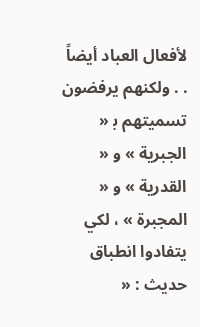لأفعال العباد أيضاً . . ولكنهم يرفضون تسميتهم ب‍ « الجبرية » و « القدرية » و « المجبرة » ، لكي يتفادوا انطباق حديث : «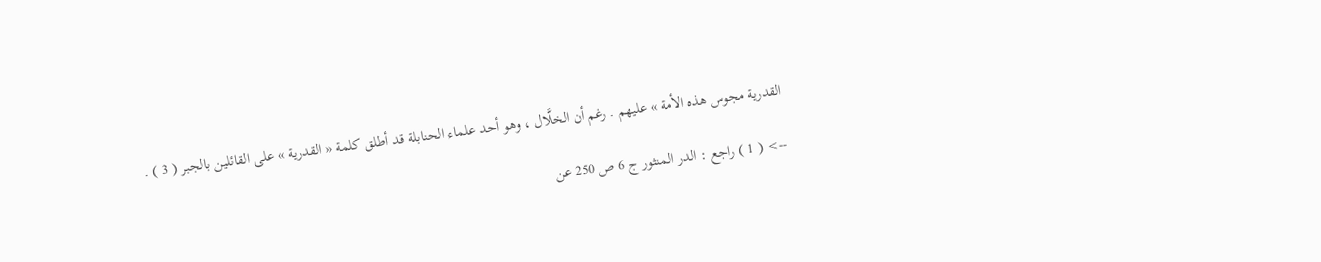القدرية مجوس هذه الأمة » عليهم . رغم أن الخلَّال ، وهو أحد علماء الحنابلة قد أطلق كلمة « القدرية » على القائلين بالجبر ( 3 ) .

--> ( 1 ) راجع : الدر المنثور ج 6 ص 250 عن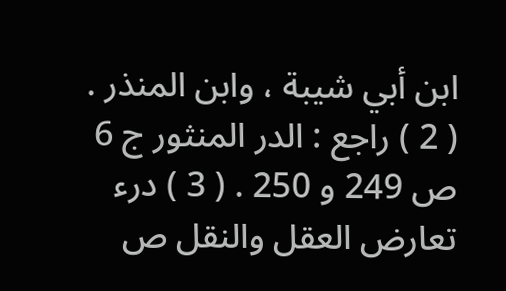ابن أبي شيبة ، وابن المنذر . ( 2 ) راجع : الدر المنثور ج 6 ص 249 و 250 . ( 3 ) درء تعارض العقل والنقل ص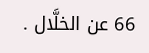66 عن الخلَّال .